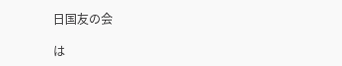日国友の会

は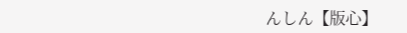んしん【版心】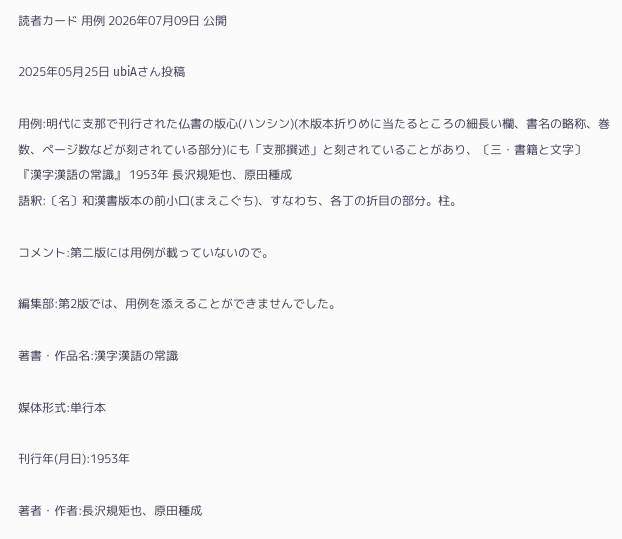読者カード 用例 2026年07月09日 公開

2025年05月25日 ubiAさん投稿

用例:明代に支那で刊行された仏書の版心(ハンシン)(木版本折りめに当たるところの細長い欄、書名の略称、巻数、ページ数などが刻されている部分)にも「支那撰述」と刻されていることがあり、〔三・書籍と文字〕
『漢字漢語の常識』 1953年 長沢規矩也、原田種成
語釈:〔名〕和漢書版本の前小口(まえこぐち)、すなわち、各丁の折目の部分。柱。

コメント:第二版には用例が載っていないので。

編集部:第2版では、用例を添えることができませんでした。

著書・作品名:漢字漢語の常識

媒体形式:単行本

刊行年(月日):1953年

著者・作者:長沢規矩也、原田種成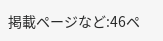掲載ページなど:46ペ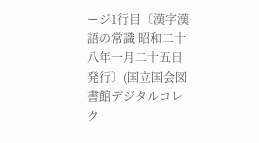ージ1行目〔漢字漢語の常識 昭和二十八年一月二十五日発行〕(国立国会図書館デジタルコレク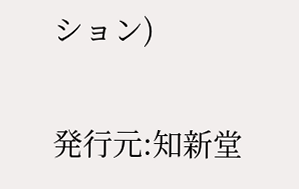ション)

発行元:知新堂